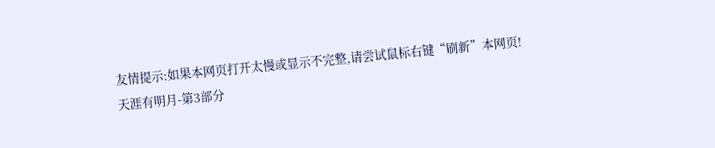友情提示:如果本网页打开太慢或显示不完整,请尝试鼠标右键“刷新”本网页!
天涯有明月-第3部分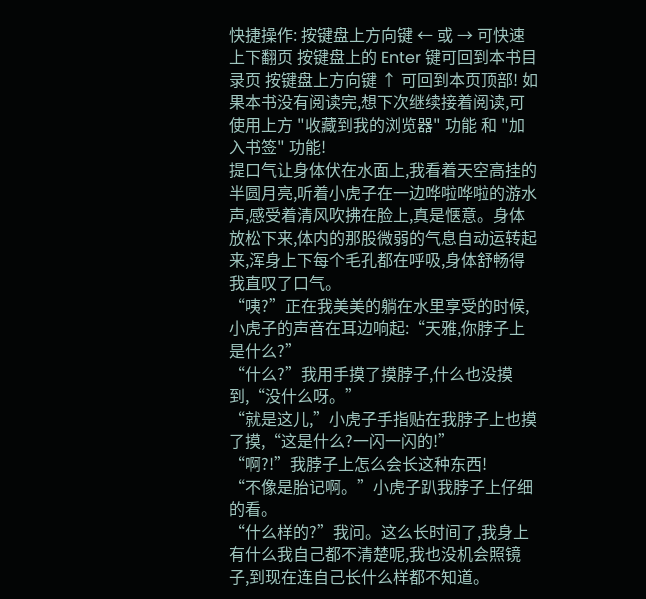快捷操作: 按键盘上方向键 ← 或 → 可快速上下翻页 按键盘上的 Enter 键可回到本书目录页 按键盘上方向键 ↑ 可回到本页顶部! 如果本书没有阅读完,想下次继续接着阅读,可使用上方 "收藏到我的浏览器" 功能 和 "加入书签" 功能!
提口气让身体伏在水面上,我看着天空高挂的半圆月亮,听着小虎子在一边哗啦哗啦的游水声,感受着清风吹拂在脸上,真是惬意。身体放松下来,体内的那股微弱的气息自动运转起来,浑身上下每个毛孔都在呼吸,身体舒畅得我直叹了口气。
“咦?”正在我美美的躺在水里享受的时候,小虎子的声音在耳边响起:“天雅,你脖子上是什么?”
“什么?”我用手摸了摸脖子,什么也没摸到,“没什么呀。”
“就是这儿,”小虎子手指贴在我脖子上也摸了摸,“这是什么?一闪一闪的!”
“啊?!”我脖子上怎么会长这种东西!
“不像是胎记啊。”小虎子趴我脖子上仔细的看。
“什么样的?”我问。这么长时间了,我身上有什么我自己都不清楚呢,我也没机会照镜子,到现在连自己长什么样都不知道。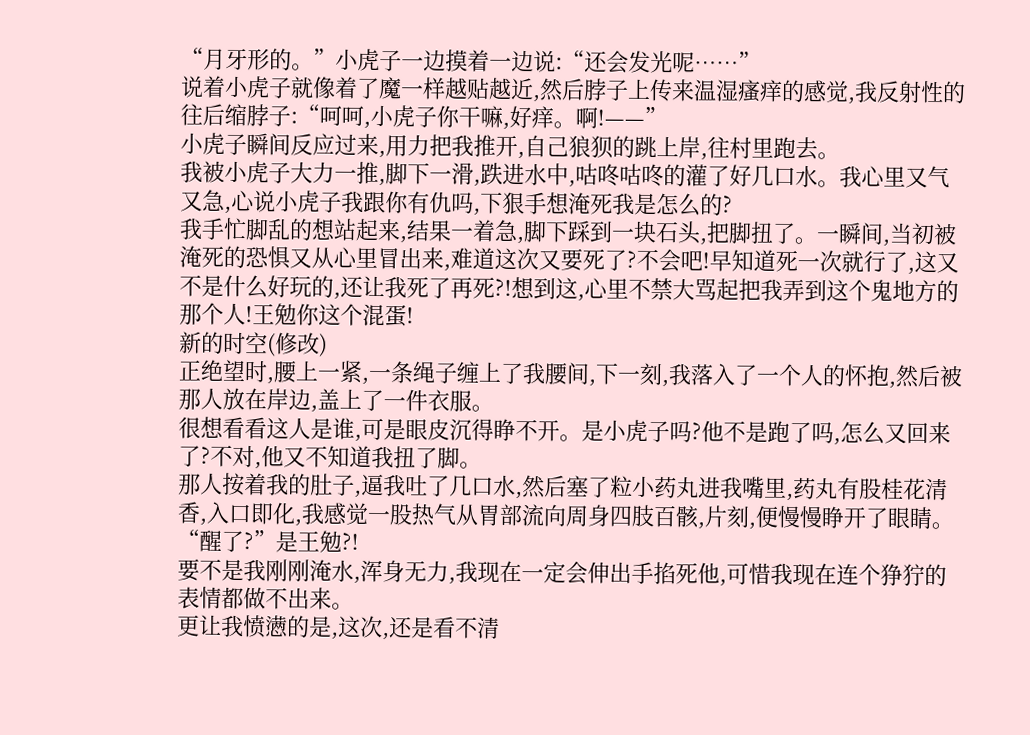“月牙形的。”小虎子一边摸着一边说:“还会发光呢……”
说着小虎子就像着了魔一样越贴越近,然后脖子上传来温湿瘙痒的感觉,我反射性的往后缩脖子:“呵呵,小虎子你干嘛,好痒。啊!——”
小虎子瞬间反应过来,用力把我推开,自己狼狈的跳上岸,往村里跑去。
我被小虎子大力一推,脚下一滑,跌进水中,咕咚咕咚的灌了好几口水。我心里又气又急,心说小虎子我跟你有仇吗,下狠手想淹死我是怎么的?
我手忙脚乱的想站起来,结果一着急,脚下踩到一块石头,把脚扭了。一瞬间,当初被淹死的恐惧又从心里冒出来,难道这次又要死了?不会吧!早知道死一次就行了,这又不是什么好玩的,还让我死了再死?!想到这,心里不禁大骂起把我弄到这个鬼地方的那个人!王勉你这个混蛋!
新的时空(修改)
正绝望时,腰上一紧,一条绳子缠上了我腰间,下一刻,我落入了一个人的怀抱,然后被那人放在岸边,盖上了一件衣服。
很想看看这人是谁,可是眼皮沉得睁不开。是小虎子吗?他不是跑了吗,怎么又回来了?不对,他又不知道我扭了脚。
那人按着我的肚子,逼我吐了几口水,然后塞了粒小药丸进我嘴里,药丸有股桂花清香,入口即化,我感觉一股热气从胃部流向周身四肢百骸,片刻,便慢慢睁开了眼睛。
“醒了?”是王勉?!
要不是我刚刚淹水,浑身无力,我现在一定会伸出手掐死他,可惜我现在连个狰狞的表情都做不出来。
更让我愤懑的是,这次,还是看不清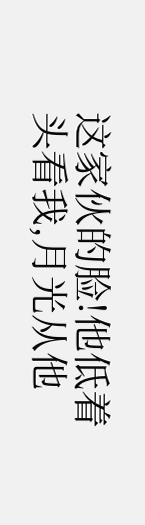这家伙的脸!他低着头看我,月光从他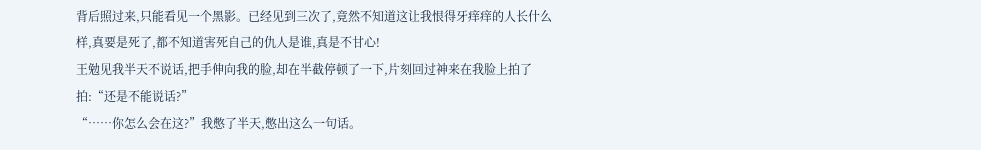背后照过来,只能看见一个黑影。已经见到三次了,竟然不知道这让我恨得牙痒痒的人长什么样,真要是死了,都不知道害死自己的仇人是谁,真是不甘心!
王勉见我半天不说话,把手伸向我的脸,却在半截停顿了一下,片刻回过神来在我脸上拍了拍:“还是不能说话?”
“……你怎么会在这?”我憋了半天,憋出这么一句话。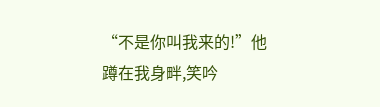“不是你叫我来的!”他蹲在我身畔,笑吟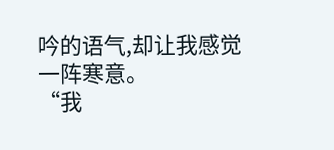吟的语气,却让我感觉一阵寒意。
“我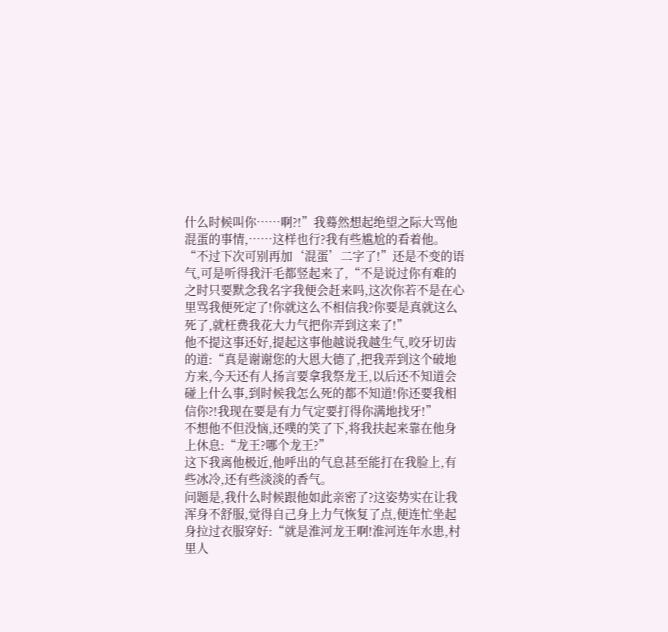什么时候叫你……啊?!”我蓦然想起绝望之际大骂他混蛋的事情,……这样也行?我有些尴尬的看着他。
“不过下次可别再加‘混蛋’二字了!”还是不变的语气,可是听得我汗毛都竖起来了,“不是说过你有难的之时只要默念我名字我便会赶来吗,这次你若不是在心里骂我便死定了!你就这么不相信我?你要是真就这么死了,就枉费我花大力气把你弄到这来了!”
他不提这事还好,提起这事他越说我越生气,咬牙切齿的道:“真是谢谢您的大恩大德了,把我弄到这个破地方来,今天还有人扬言要拿我祭龙王,以后还不知道会碰上什么事,到时候我怎么死的都不知道!你还要我相信你?!我现在要是有力气定要打得你满地找牙!”
不想他不但没恼,还噗的笑了下,将我扶起来靠在他身上休息:“龙王?哪个龙王?”
这下我离他极近,他呼出的气息甚至能打在我脸上,有些冰冷,还有些淡淡的香气。
问题是,我什么时候跟他如此亲密了?这姿势实在让我浑身不舒服,觉得自己身上力气恢复了点,便连忙坐起身拉过衣服穿好:“就是淮河龙王啊!淮河连年水患,村里人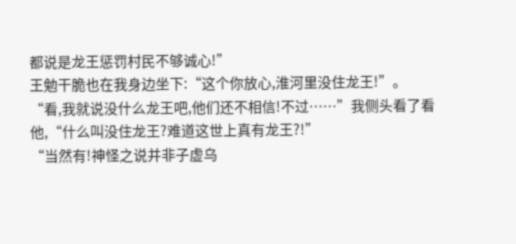都说是龙王惩罚村民不够诚心!”
王勉干脆也在我身边坐下:“这个你放心,淮河里没住龙王!”。
“看,我就说没什么龙王吧,他们还不相信!不过……”我侧头看了看他,“什么叫没住龙王?难道这世上真有龙王?!”
“当然有!神怪之说并非子虚乌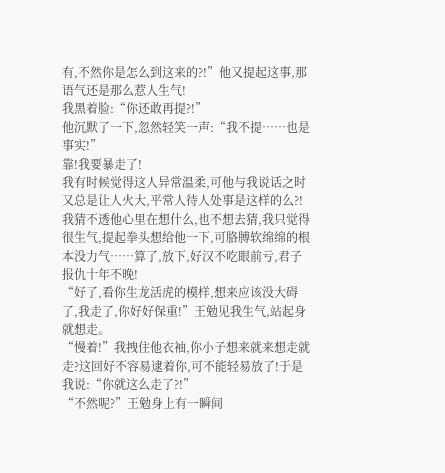有,不然你是怎么到这来的?!”他又提起这事,那语气还是那么惹人生气!
我黑着脸:“你还敢再提?!”
他沉默了一下,忽然轻笑一声:“我不提……也是事实!”
靠!我要暴走了!
我有时候觉得这人异常温柔,可他与我说话之时又总是让人火大,平常人待人处事是这样的么?!我猜不透他心里在想什么,也不想去猜,我只觉得很生气,提起拳头想给他一下,可胳膊软绵绵的根本没力气……算了,放下,好汉不吃眼前亏,君子报仇十年不晚!
“好了,看你生龙活虎的模样,想来应该没大碍了,我走了,你好好保重!”王勉见我生气,站起身就想走。
“慢着!”我拽住他衣袖,你小子想来就来想走就走?这回好不容易逮着你,可不能轻易放了!于是我说:“你就这么走了?!”
“不然呢?”王勉身上有一瞬间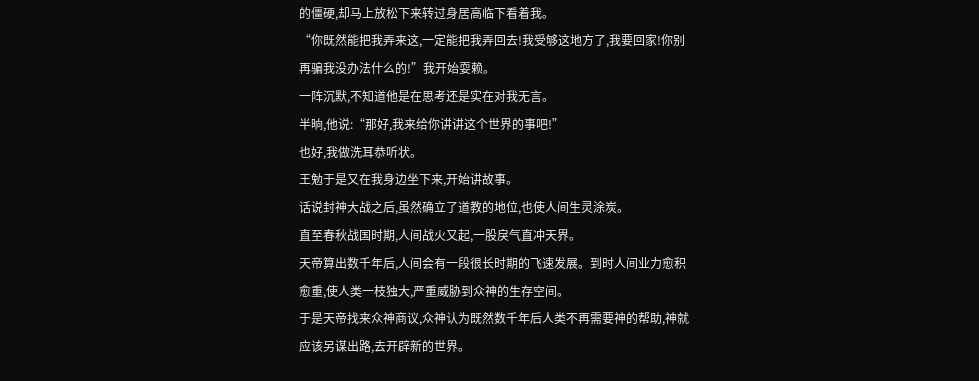的僵硬,却马上放松下来转过身居高临下看着我。
“你既然能把我弄来这,一定能把我弄回去!我受够这地方了,我要回家!你别再骗我没办法什么的!”我开始耍赖。
一阵沉默,不知道他是在思考还是实在对我无言。
半晌,他说:“那好,我来给你讲讲这个世界的事吧!”
也好,我做洗耳恭听状。
王勉于是又在我身边坐下来,开始讲故事。
话说封神大战之后,虽然确立了道教的地位,也使人间生灵涂炭。
直至春秋战国时期,人间战火又起,一股戾气直冲天界。
天帝算出数千年后,人间会有一段很长时期的飞速发展。到时人间业力愈积愈重,使人类一枝独大,严重威胁到众神的生存空间。
于是天帝找来众神商议,众神认为既然数千年后人类不再需要神的帮助,神就应该另谋出路,去开辟新的世界。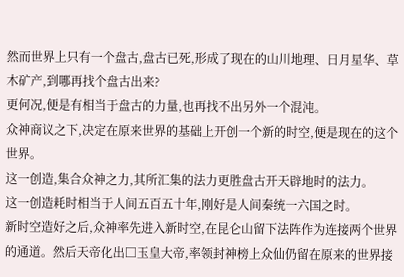然而世界上只有一个盘古,盘古已死,形成了现在的山川地理、日月星华、草木矿产,到哪再找个盘古出来?
更何况,便是有相当于盘古的力量,也再找不出另外一个混沌。
众神商议之下,决定在原来世界的基础上开创一个新的时空,便是现在的这个世界。
这一创造,集合众神之力,其所汇集的法力更胜盘古开天辟地时的法力。
这一创造耗时相当于人间五百五十年,刚好是人间秦统一六国之时。
新时空造好之后,众神率先进入新时空,在昆仑山留下法阵作为连接两个世界的通道。然后天帝化出□玉皇大帝,率领封神榜上众仙仍留在原来的世界接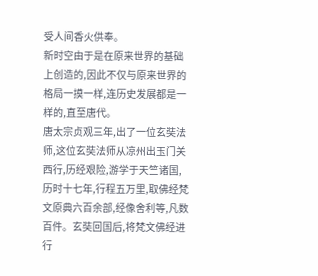受人间香火供奉。
新时空由于是在原来世界的基础上创造的,因此不仅与原来世界的格局一摸一样,连历史发展都是一样的,直至唐代。
唐太宗贞观三年,出了一位玄奘法师,这位玄奘法师从凉州出玉门关西行,历经艰险,游学于天竺诸国,历时十七年,行程五万里,取佛经梵文原典六百余部,经像舍利等,凡数百件。玄奘回国后,将梵文佛经进行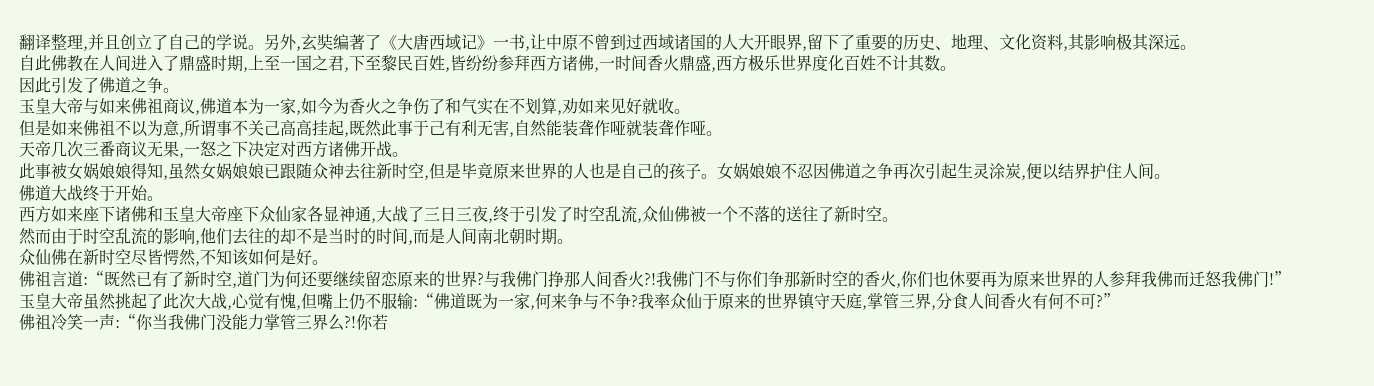翻译整理,并且创立了自己的学说。另外,玄奘编著了《大唐西域记》一书,让中原不曾到过西域诸国的人大开眼界,留下了重要的历史、地理、文化资料,其影响极其深远。
自此佛教在人间进入了鼎盛时期,上至一国之君,下至黎民百姓,皆纷纷参拜西方诸佛,一时间香火鼎盛,西方极乐世界度化百姓不计其数。
因此引发了佛道之争。
玉皇大帝与如来佛祖商议,佛道本为一家,如今为香火之争伤了和气实在不划算,劝如来见好就收。
但是如来佛祖不以为意,所谓事不关己高高挂起,既然此事于己有利无害,自然能装聋作哑就装聋作哑。
天帝几次三番商议无果,一怒之下决定对西方诸佛开战。
此事被女娲娘娘得知,虽然女娲娘娘已跟随众神去往新时空,但是毕竟原来世界的人也是自己的孩子。女娲娘娘不忍因佛道之争再次引起生灵涂炭,便以结界护住人间。
佛道大战终于开始。
西方如来座下诸佛和玉皇大帝座下众仙家各显神通,大战了三日三夜,终于引发了时空乱流,众仙佛被一个不落的送往了新时空。
然而由于时空乱流的影响,他们去往的却不是当时的时间,而是人间南北朝时期。
众仙佛在新时空尽皆愕然,不知该如何是好。
佛祖言道:“既然已有了新时空,道门为何还要继续留恋原来的世界?与我佛门挣那人间香火?!我佛门不与你们争那新时空的香火,你们也休要再为原来世界的人参拜我佛而迁怒我佛门!”
玉皇大帝虽然挑起了此次大战,心觉有愧,但嘴上仍不服输:“佛道既为一家,何来争与不争?我率众仙于原来的世界镇守天庭,掌管三界,分食人间香火有何不可?”
佛祖冷笑一声:“你当我佛门没能力掌管三界么?!你若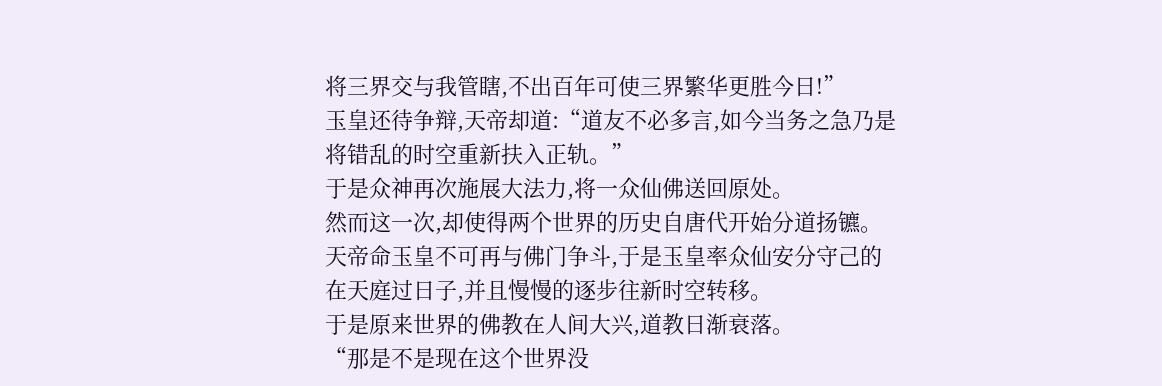将三界交与我管瞎,不出百年可使三界繁华更胜今日!”
玉皇还待争辩,天帝却道:“道友不必多言,如今当务之急乃是将错乱的时空重新扶入正轨。”
于是众神再次施展大法力,将一众仙佛送回原处。
然而这一次,却使得两个世界的历史自唐代开始分道扬镳。
天帝命玉皇不可再与佛门争斗,于是玉皇率众仙安分守己的在天庭过日子,并且慢慢的逐步往新时空转移。
于是原来世界的佛教在人间大兴,道教日渐衰落。
“那是不是现在这个世界没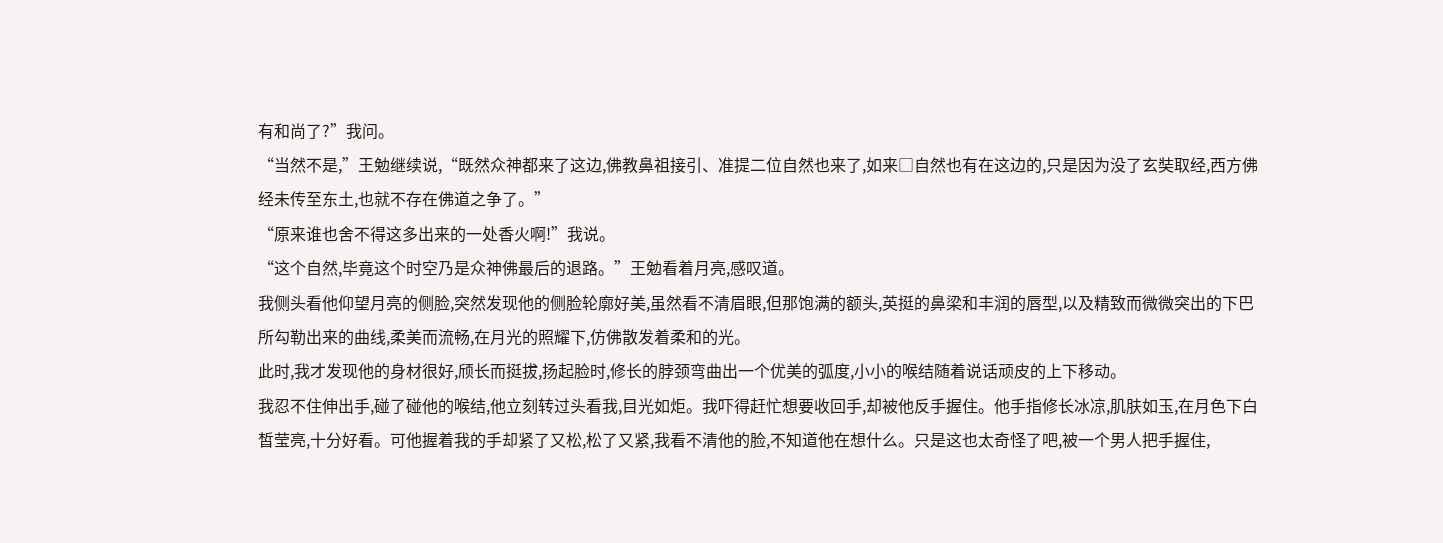有和尚了?”我问。
“当然不是,”王勉继续说,“既然众神都来了这边,佛教鼻祖接引、准提二位自然也来了,如来□自然也有在这边的,只是因为没了玄奘取经,西方佛经未传至东土,也就不存在佛道之争了。”
“原来谁也舍不得这多出来的一处香火啊!”我说。
“这个自然,毕竟这个时空乃是众神佛最后的退路。”王勉看着月亮,感叹道。
我侧头看他仰望月亮的侧脸,突然发现他的侧脸轮廓好美,虽然看不清眉眼,但那饱满的额头,英挺的鼻梁和丰润的唇型,以及精致而微微突出的下巴所勾勒出来的曲线,柔美而流畅,在月光的照耀下,仿佛散发着柔和的光。
此时,我才发现他的身材很好,颀长而挺拔,扬起脸时,修长的脖颈弯曲出一个优美的弧度,小小的喉结随着说话顽皮的上下移动。
我忍不住伸出手,碰了碰他的喉结,他立刻转过头看我,目光如炬。我吓得赶忙想要收回手,却被他反手握住。他手指修长冰凉,肌肤如玉,在月色下白皙莹亮,十分好看。可他握着我的手却紧了又松,松了又紧,我看不清他的脸,不知道他在想什么。只是这也太奇怪了吧,被一个男人把手握住,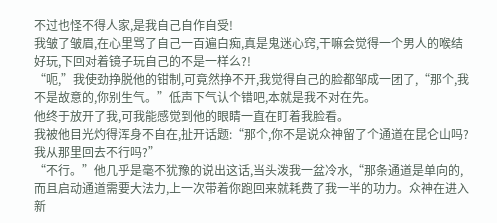不过也怪不得人家,是我自己自作自受!
我皱了皱眉,在心里骂了自己一百遍白痴,真是鬼迷心窍,干嘛会觉得一个男人的喉结好玩,下回对着镜子玩自己的不是一样么?!
“呃,”我使劲挣脱他的钳制,可竟然挣不开,我觉得自己的脸都邹成一团了,“那个,我不是故意的,你别生气。”低声下气认个错吧,本就是我不对在先。
他终于放开了我,可我能感觉到他的眼睛一直在盯着我脸看。
我被他目光灼得浑身不自在,扯开话题:“那个,你不是说众神留了个通道在昆仑山吗?我从那里回去不行吗?”
“不行。”他几乎是毫不犹豫的说出这话,当头泼我一盆冷水,“那条通道是单向的,而且启动通道需要大法力,上一次带着你跑回来就耗费了我一半的功力。众神在进入新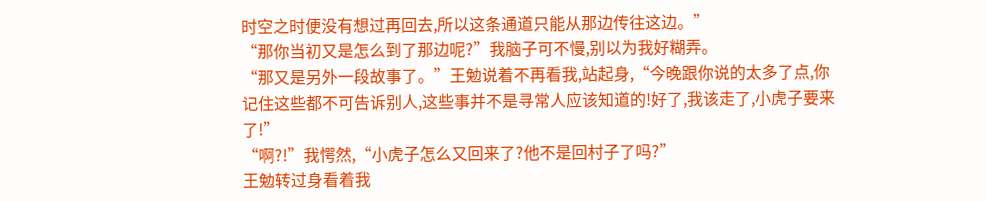时空之时便没有想过再回去,所以这条通道只能从那边传往这边。”
“那你当初又是怎么到了那边呢?”我脑子可不慢,别以为我好糊弄。
“那又是另外一段故事了。”王勉说着不再看我,站起身,“今晚跟你说的太多了点,你记住这些都不可告诉别人,这些事并不是寻常人应该知道的!好了,我该走了,小虎子要来了!”
“啊?!”我愕然,“小虎子怎么又回来了?他不是回村子了吗?”
王勉转过身看着我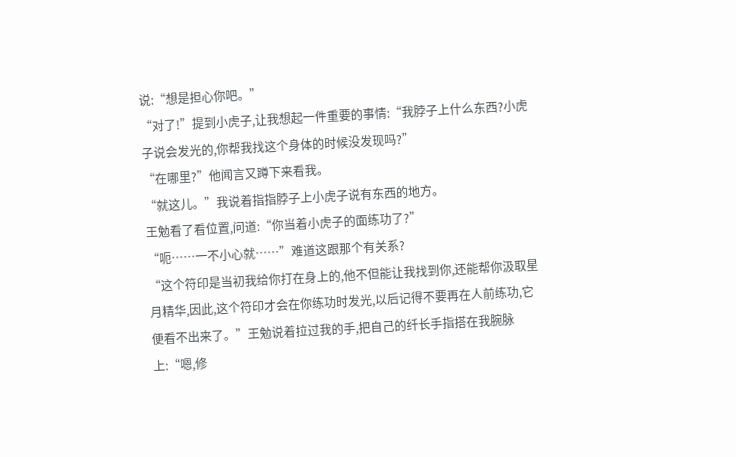说:“想是担心你吧。”
“对了!”提到小虎子,让我想起一件重要的事情:“我脖子上什么东西?小虎子说会发光的,你帮我找这个身体的时候没发现吗?”
“在哪里?”他闻言又蹲下来看我。
“就这儿。”我说着指指脖子上小虎子说有东西的地方。
王勉看了看位置,问道:“你当着小虎子的面练功了?”
“呃……一不小心就……”难道这跟那个有关系?
“这个符印是当初我给你打在身上的,他不但能让我找到你,还能帮你汲取星月精华,因此,这个符印才会在你练功时发光,以后记得不要再在人前练功,它便看不出来了。”王勉说着拉过我的手,把自己的纤长手指搭在我腕脉上:“嗯,修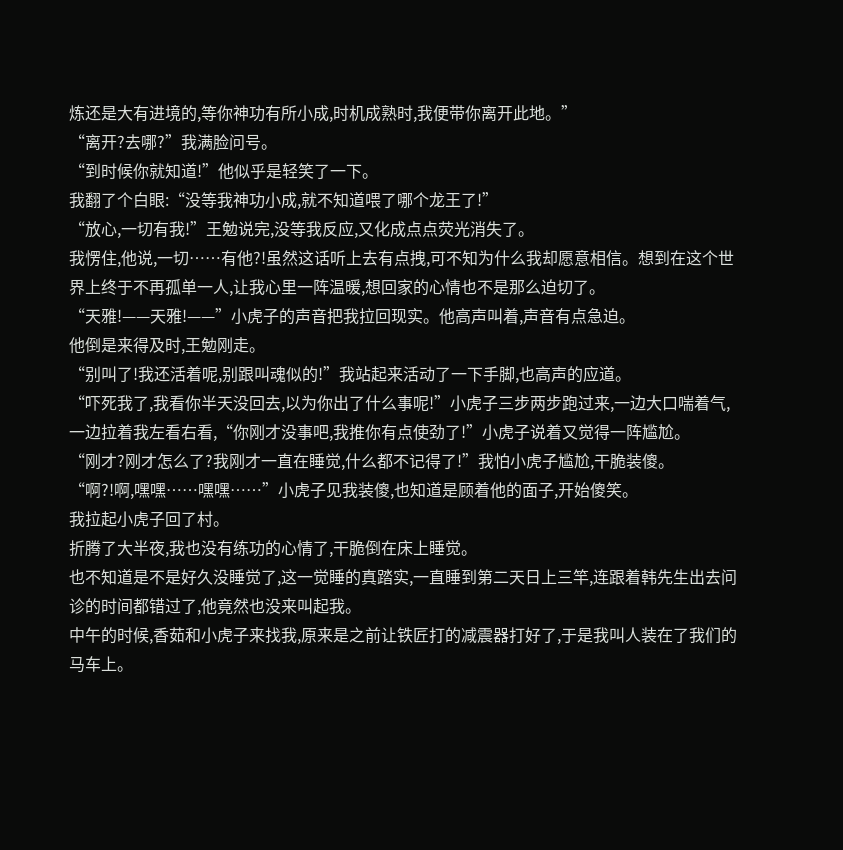炼还是大有进境的,等你神功有所小成,时机成熟时,我便带你离开此地。”
“离开?去哪?”我满脸问号。
“到时候你就知道!”他似乎是轻笑了一下。
我翻了个白眼:“没等我神功小成,就不知道喂了哪个龙王了!”
“放心,一切有我!”王勉说完,没等我反应,又化成点点荧光消失了。
我愣住,他说,一切……有他?!虽然这话听上去有点拽,可不知为什么我却愿意相信。想到在这个世界上终于不再孤单一人,让我心里一阵温暖,想回家的心情也不是那么迫切了。
“天雅!——天雅!——”小虎子的声音把我拉回现实。他高声叫着,声音有点急迫。
他倒是来得及时,王勉刚走。
“别叫了!我还活着呢,别跟叫魂似的!”我站起来活动了一下手脚,也高声的应道。
“吓死我了,我看你半天没回去,以为你出了什么事呢!”小虎子三步两步跑过来,一边大口喘着气,一边拉着我左看右看,“你刚才没事吧,我推你有点使劲了!”小虎子说着又觉得一阵尴尬。
“刚才?刚才怎么了?我刚才一直在睡觉,什么都不记得了!”我怕小虎子尴尬,干脆装傻。
“啊?!啊,嘿嘿……嘿嘿……”小虎子见我装傻,也知道是顾着他的面子,开始傻笑。
我拉起小虎子回了村。
折腾了大半夜,我也没有练功的心情了,干脆倒在床上睡觉。
也不知道是不是好久没睡觉了,这一觉睡的真踏实,一直睡到第二天日上三竿,连跟着韩先生出去问诊的时间都错过了,他竟然也没来叫起我。
中午的时候,香茹和小虎子来找我,原来是之前让铁匠打的减震器打好了,于是我叫人装在了我们的马车上。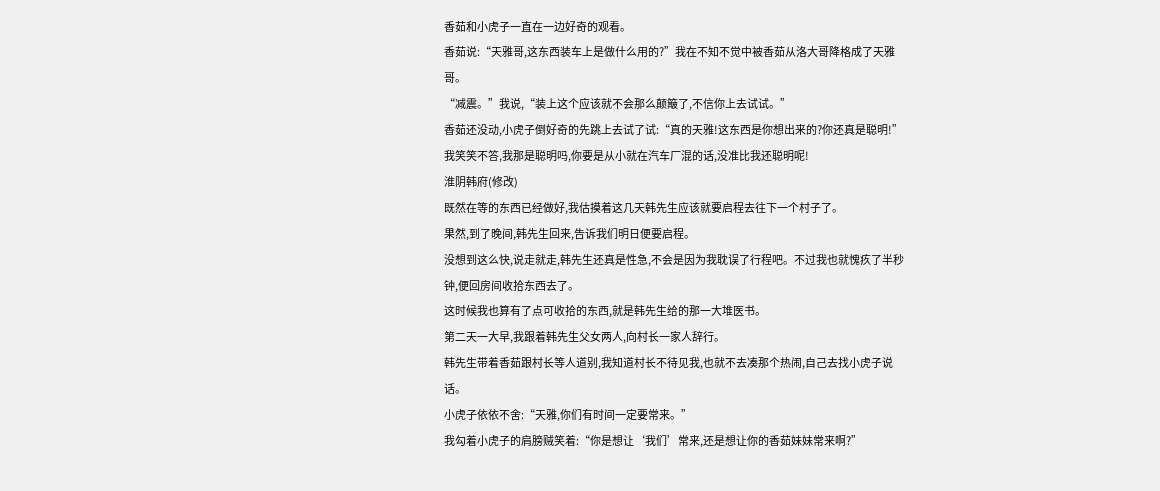香茹和小虎子一直在一边好奇的观看。
香茹说:“天雅哥,这东西装车上是做什么用的?”我在不知不觉中被香茹从洛大哥降格成了天雅哥。
“减震。”我说,“装上这个应该就不会那么颠簸了,不信你上去试试。”
香茹还没动,小虎子倒好奇的先跳上去试了试:“真的天雅!这东西是你想出来的?你还真是聪明!”
我笑笑不答,我那是聪明吗,你要是从小就在汽车厂混的话,没准比我还聪明呢!
淮阴韩府(修改)
既然在等的东西已经做好,我估摸着这几天韩先生应该就要启程去往下一个村子了。
果然,到了晚间,韩先生回来,告诉我们明日便要启程。
没想到这么快,说走就走,韩先生还真是性急,不会是因为我耽误了行程吧。不过我也就愧疚了半秒钟,便回房间收拾东西去了。
这时候我也算有了点可收拾的东西,就是韩先生给的那一大堆医书。
第二天一大早,我跟着韩先生父女两人,向村长一家人辞行。
韩先生带着香茹跟村长等人道别,我知道村长不待见我,也就不去凑那个热闹,自己去找小虎子说话。
小虎子依依不舍:“天雅,你们有时间一定要常来。”
我勾着小虎子的肩膀贼笑着:“你是想让‘我们’常来,还是想让你的香茹妹妹常来啊?”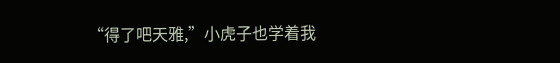“得了吧天雅,”小虎子也学着我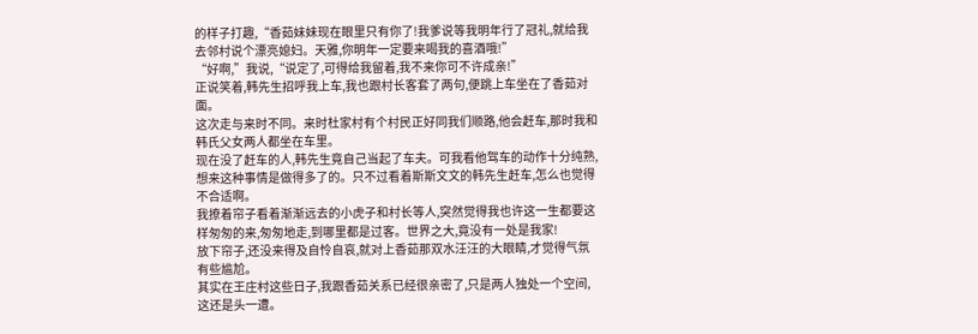的样子打趣,“香茹妹妹现在眼里只有你了!我爹说等我明年行了冠礼,就给我去邻村说个漂亮媳妇。天雅,你明年一定要来喝我的喜酒哦!”
“好啊,”我说,“说定了,可得给我留着,我不来你可不许成亲!”
正说笑着,韩先生招呼我上车,我也跟村长客套了两句,便跳上车坐在了香茹对面。
这次走与来时不同。来时杜家村有个村民正好同我们顺路,他会赶车,那时我和韩氏父女两人都坐在车里。
现在没了赶车的人,韩先生竟自己当起了车夫。可我看他驾车的动作十分纯熟,想来这种事情是做得多了的。只不过看着斯斯文文的韩先生赶车,怎么也觉得不合适啊。
我撩着帘子看着渐渐远去的小虎子和村长等人,突然觉得我也许这一生都要这样匆匆的来,匆匆地走,到哪里都是过客。世界之大,竟没有一处是我家!
放下帘子,还没来得及自怜自哀,就对上香茹那双水汪汪的大眼睛,才觉得气氛有些尴尬。
其实在王庄村这些日子,我跟香茹关系已经很亲密了,只是两人独处一个空间,这还是头一遭。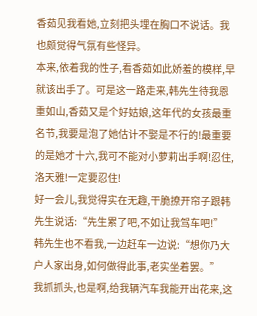香茹见我看她,立刻把头埋在胸口不说话。我也颇觉得气氛有些怪异。
本来,依着我的性子,看香茹如此娇羞的模样,早就该出手了。可是这一路走来,韩先生待我恩重如山,香茹又是个好姑娘,这年代的女孩最重名节,我要是泡了她估计不娶是不行的!最重要的是她才十六,我可不能对小萝莉出手啊!忍住,洛天雅!一定要忍住!
好一会儿,我觉得实在无趣,干脆撩开帘子跟韩先生说话:“先生累了吧,不如让我驾车吧!”
韩先生也不看我,一边赶车一边说:“想你乃大户人家出身,如何做得此事,老实坐着罢。”
我抓抓头,也是啊,给我辆汽车我能开出花来,这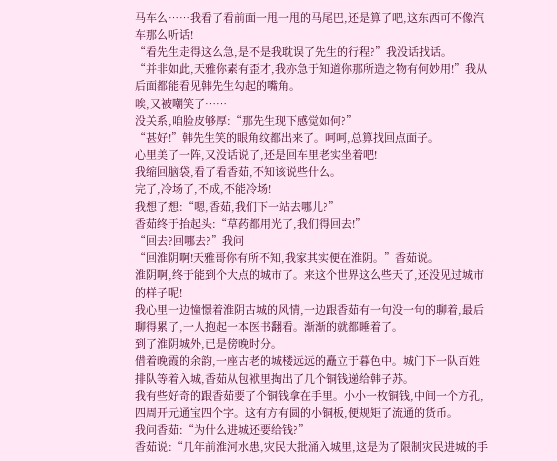马车么……我看了看前面一甩一甩的马尾巴,还是算了吧,这东西可不像汽车那么听话!
“看先生走得这么急,是不是我耽误了先生的行程?”我没话找话。
“并非如此,天雅你素有歪才,我亦急于知道你那所造之物有何妙用!”我从后面都能看见韩先生勾起的嘴角。
唉,又被嘲笑了……
没关系,咱脸皮够厚:“那先生现下感觉如何?”
“甚好!”韩先生笑的眼角纹都出来了。呵呵,总算找回点面子。
心里美了一阵,又没话说了,还是回车里老实坐着吧!
我缩回脑袋,看了看香茹,不知该说些什么。
完了,冷场了,不成,不能冷场!
我想了想:“嗯,香茹,我们下一站去哪儿?”
香茹终于抬起头:“草药都用光了,我们得回去!”
“回去?回哪去?”我问
“回淮阴啊!天雅哥你有所不知,我家其实便在淮阴。”香茹说。
淮阴啊,终于能到个大点的城市了。来这个世界这么些天了,还没见过城市的样子呢!
我心里一边憧憬着淮阴古城的风情,一边跟香茹有一句没一句的聊着,最后聊得累了,一人抱起一本医书翻看。渐渐的就都睡着了。
到了淮阴城外,已是傍晚时分。
借着晚霞的余韵,一座古老的城楼远远的矗立于暮色中。城门下一队百姓排队等着入城,香茹从包袱里掏出了几个铜钱递给韩子苏。
我有些好奇的跟香茹要了个铜钱拿在手里。小小一枚铜钱,中间一个方孔,四周开元通宝四个字。这有方有圆的小铜板,便规矩了流通的货币。
我问香茹:“为什么进城还要给钱?”
香茹说:“几年前淮河水患,灾民大批涌入城里,这是为了限制灾民进城的手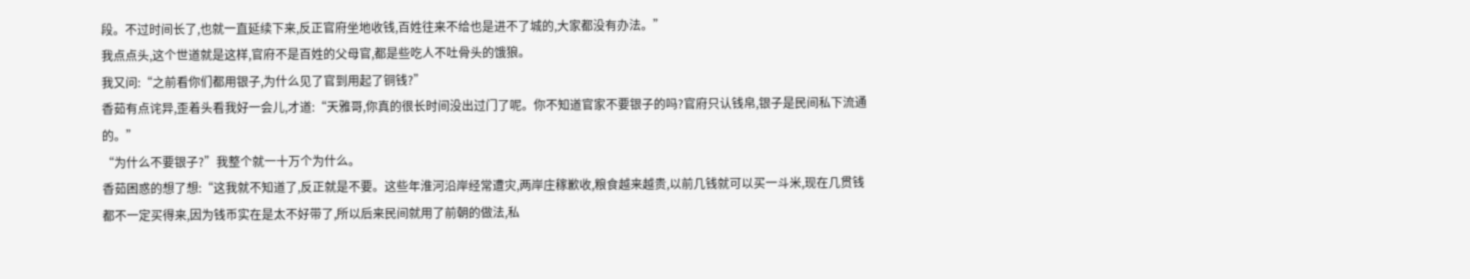段。不过时间长了,也就一直延续下来,反正官府坐地收钱,百姓往来不给也是进不了城的,大家都没有办法。”
我点点头,这个世道就是这样,官府不是百姓的父母官,都是些吃人不吐骨头的饿狼。
我又问:“之前看你们都用银子,为什么见了官到用起了铜钱?”
香茹有点诧异,歪着头看我好一会儿,才道:“天雅哥,你真的很长时间没出过门了呢。你不知道官家不要银子的吗?官府只认钱帛,银子是民间私下流通的。”
“为什么不要银子?”我整个就一十万个为什么。
香茹困惑的想了想:“这我就不知道了,反正就是不要。这些年淮河沿岸经常遭灾,两岸庄稼歉收,粮食越来越贵,以前几钱就可以买一斗米,现在几贯钱都不一定买得来,因为钱币实在是太不好带了,所以后来民间就用了前朝的做法,私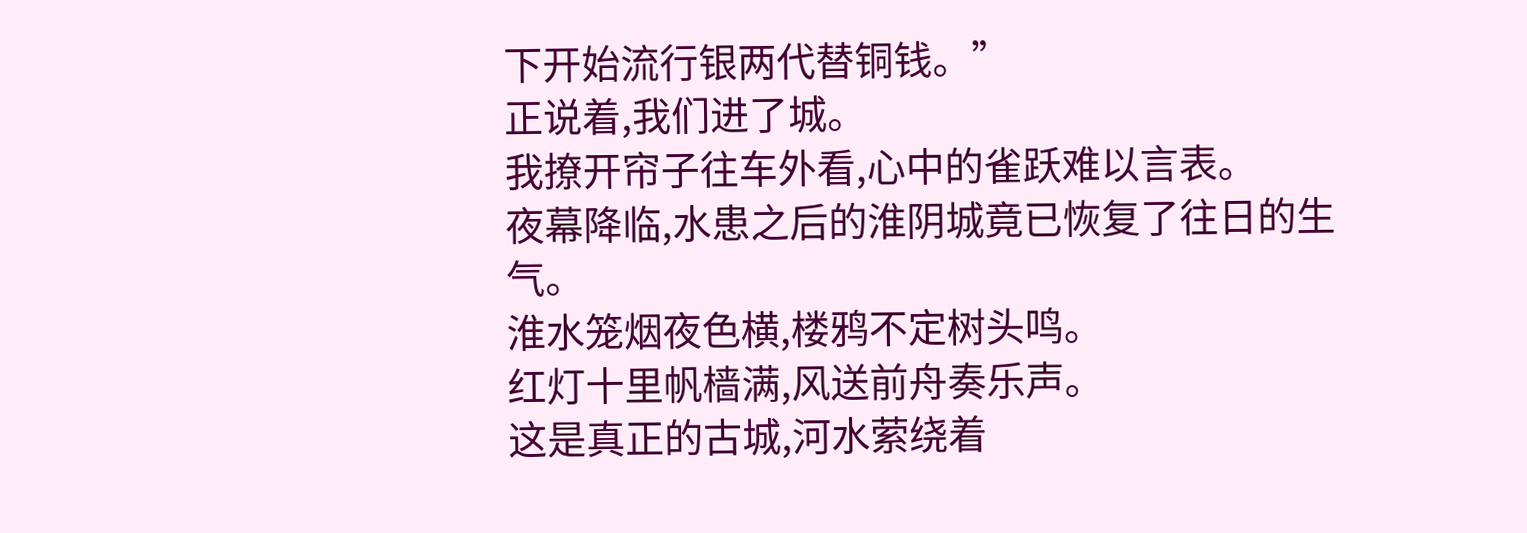下开始流行银两代替铜钱。”
正说着,我们进了城。
我撩开帘子往车外看,心中的雀跃难以言表。
夜幕降临,水患之后的淮阴城竟已恢复了往日的生气。
淮水笼烟夜色横,楼鸦不定树头鸣。
红灯十里帆樯满,风送前舟奏乐声。
这是真正的古城,河水萦绕着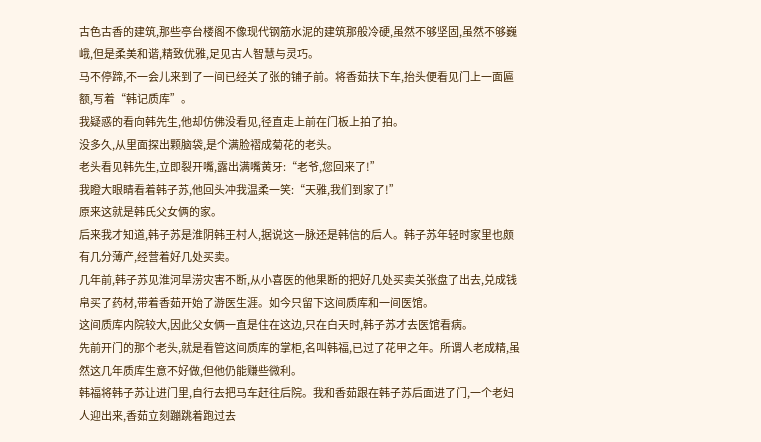古色古香的建筑,那些亭台楼阁不像现代钢筋水泥的建筑那般冷硬,虽然不够坚固,虽然不够巍峨,但是柔美和谐,精致优雅,足见古人智慧与灵巧。
马不停蹄,不一会儿来到了一间已经关了张的铺子前。将香茹扶下车,抬头便看见门上一面匾额,写着“韩记质库”。
我疑惑的看向韩先生,他却仿佛没看见,径直走上前在门板上拍了拍。
没多久,从里面探出颗脑袋,是个满脸褶成菊花的老头。
老头看见韩先生,立即裂开嘴,露出满嘴黄牙:“老爷,您回来了!”
我瞪大眼睛看着韩子苏,他回头冲我温柔一笑:“天雅,我们到家了!”
原来这就是韩氏父女俩的家。
后来我才知道,韩子苏是淮阴韩王村人,据说这一脉还是韩信的后人。韩子苏年轻时家里也颇有几分薄产,经营着好几处买卖。
几年前,韩子苏见淮河旱涝灾害不断,从小喜医的他果断的把好几处买卖关张盘了出去,兑成钱帛买了药材,带着香茹开始了游医生涯。如今只留下这间质库和一间医馆。
这间质库内院较大,因此父女俩一直是住在这边,只在白天时,韩子苏才去医馆看病。
先前开门的那个老头,就是看管这间质库的掌柜,名叫韩福,已过了花甲之年。所谓人老成精,虽然这几年质库生意不好做,但他仍能赚些微利。
韩福将韩子苏让进门里,自行去把马车赶往后院。我和香茹跟在韩子苏后面进了门,一个老妇人迎出来,香茹立刻蹦跳着跑过去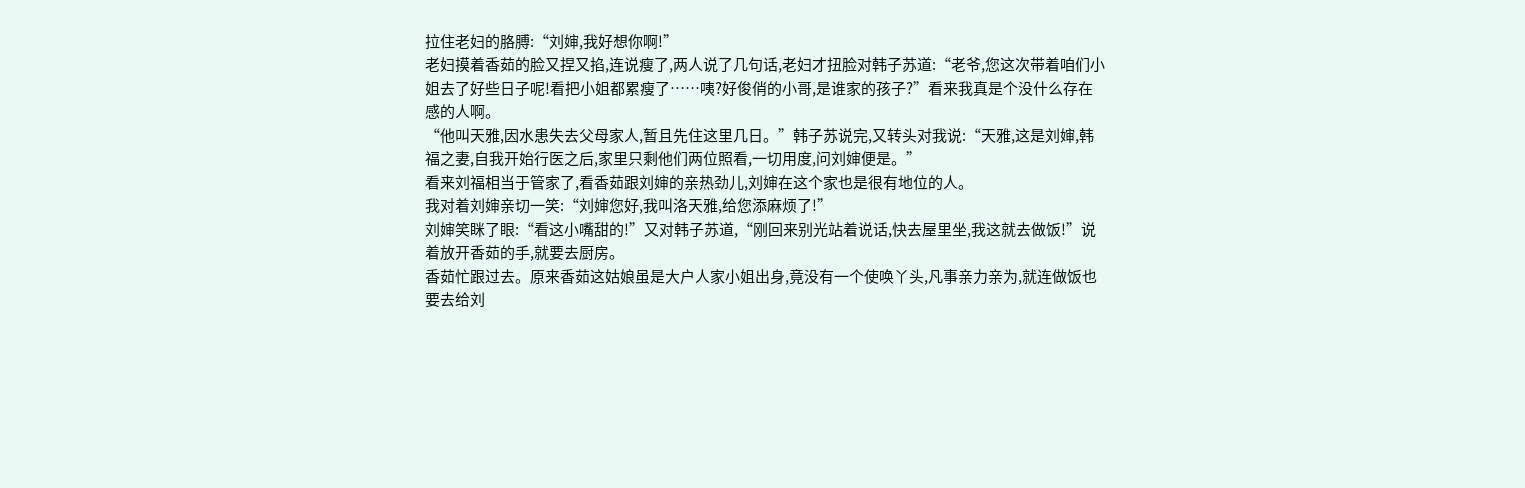拉住老妇的胳膊:“刘婶,我好想你啊!”
老妇摸着香茹的脸又捏又掐,连说瘦了,两人说了几句话,老妇才扭脸对韩子苏道:“老爷,您这次带着咱们小姐去了好些日子呢!看把小姐都累瘦了……咦?好俊俏的小哥,是谁家的孩子?”看来我真是个没什么存在感的人啊。
“他叫天雅,因水患失去父母家人,暂且先住这里几日。”韩子苏说完,又转头对我说:“天雅,这是刘婶,韩福之妻,自我开始行医之后,家里只剩他们两位照看,一切用度,问刘婶便是。”
看来刘福相当于管家了,看香茹跟刘婶的亲热劲儿,刘婶在这个家也是很有地位的人。
我对着刘婶亲切一笑:“刘婶您好,我叫洛天雅,给您添麻烦了!”
刘婶笑眯了眼:“看这小嘴甜的!”又对韩子苏道,“刚回来别光站着说话,快去屋里坐,我这就去做饭!”说着放开香茹的手,就要去厨房。
香茹忙跟过去。原来香茹这姑娘虽是大户人家小姐出身,竟没有一个使唤丫头,凡事亲力亲为,就连做饭也要去给刘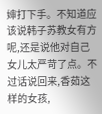婶打下手。不知道应该说韩子苏教女有方呢,还是说他对自己女儿太严苛了点。不过话说回来,香茹这样的女孩,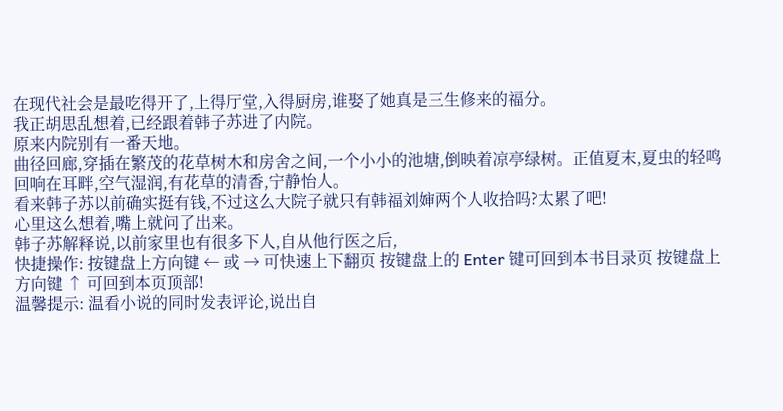在现代社会是最吃得开了,上得厅堂,入得厨房,谁娶了她真是三生修来的福分。
我正胡思乱想着,已经跟着韩子苏进了内院。
原来内院别有一番天地。
曲径回廊,穿插在繁茂的花草树木和房舍之间,一个小小的池塘,倒映着凉亭绿树。正值夏末,夏虫的轻鸣回响在耳畔,空气湿润,有花草的清香,宁静怡人。
看来韩子苏以前确实挺有钱,不过这么大院子就只有韩福刘婶两个人收拾吗?太累了吧!
心里这么想着,嘴上就问了出来。
韩子苏解释说,以前家里也有很多下人,自从他行医之后,
快捷操作: 按键盘上方向键 ← 或 → 可快速上下翻页 按键盘上的 Enter 键可回到本书目录页 按键盘上方向键 ↑ 可回到本页顶部!
温馨提示: 温看小说的同时发表评论,说出自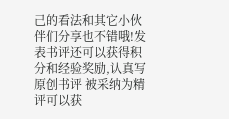己的看法和其它小伙伴们分享也不错哦!发表书评还可以获得积分和经验奖励,认真写原创书评 被采纳为精评可以获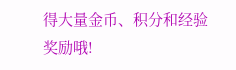得大量金币、积分和经验奖励哦!